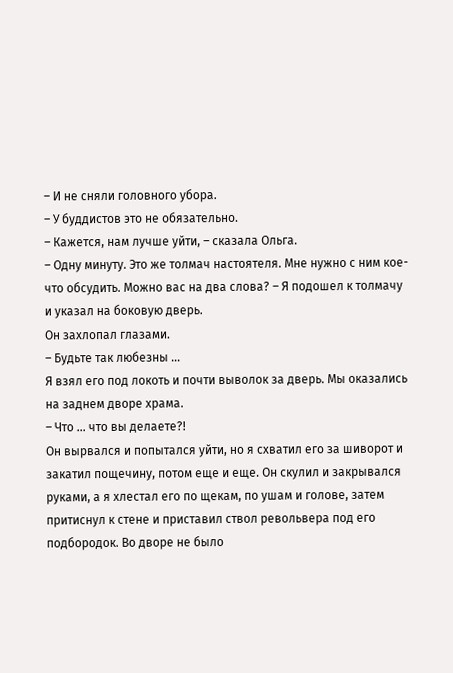– И не сняли головного убора.
– У буддистов это не обязательно.
– Кажется, нам лучше уйти, – сказала Ольга.
– Одну минуту. Это же толмач настоятеля. Мне нужно с ним кое-что обсудить. Можно вас на два слова? – Я подошел к толмачу и указал на боковую дверь.
Он захлопал глазами.
– Будьте так любезны …
Я взял его под локоть и почти выволок за дверь. Мы оказались на заднем дворе храма.
– Что … что вы делаете?!
Он вырвался и попытался уйти, но я схватил его за шиворот и закатил пощечину, потом еще и еще. Он скулил и закрывался руками, а я хлестал его по щекам, по ушам и голове, затем притиснул к стене и приставил ствол револьвера под его подбородок. Во дворе не было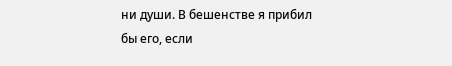ни души. В бешенстве я прибил бы его, если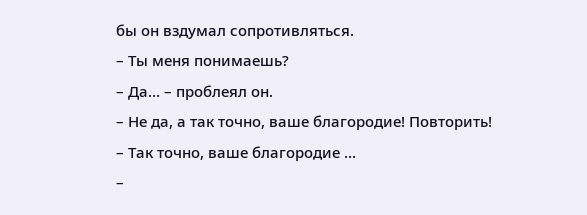бы он вздумал сопротивляться.
– Ты меня понимаешь?
– Да… – проблеял он.
– Не да, а так точно, ваше благородие! Повторить!
– Так точно, ваше благородие …
–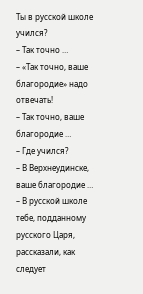Ты в русской школе учился?
– Так точно …
– «Так точно, ваше благородие» надо отвечать!
– Так точно, ваше благородие …
– Где учился?
– В Верхнеудинске, ваше благородие …
– В русской школе тебе, подданному русского Царя, рассказали, как следует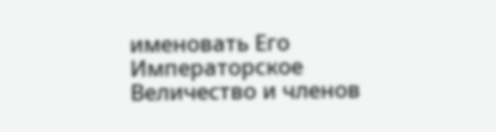именовать Его Императорское Величество и членов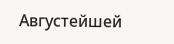Августейшей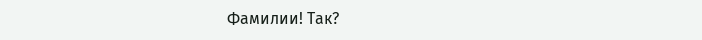Фамилии! Так?